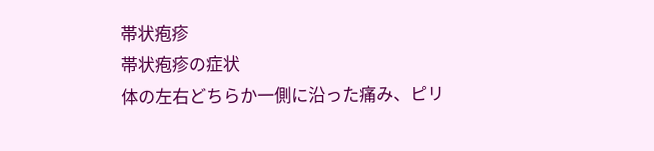帯状疱疹
帯状疱疹の症状
体の左右どちらか一側に沿った痛み、ピリ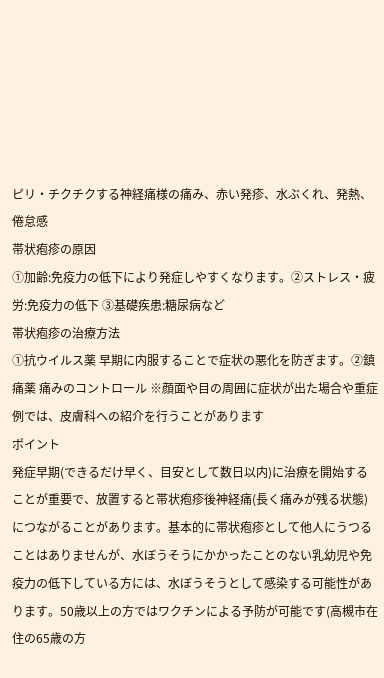ピリ・チクチクする神経痛様の痛み、赤い発疹、水ぶくれ、発熱、倦怠感
帯状疱疹の原因
①加齢:免疫力の低下により発症しやすくなります。②ストレス・疲労:免疫力の低下 ③基礎疾患:糖尿病など
帯状疱疹の治療方法
①抗ウイルス薬 早期に内服することで症状の悪化を防ぎます。②鎮痛薬 痛みのコントロール ※顔面や目の周囲に症状が出た場合や重症例では、皮膚科への紹介を行うことがあります
ポイント
発症早期(できるだけ早く、目安として数日以内)に治療を開始することが重要で、放置すると帯状疱疹後神経痛(長く痛みが残る状態)につながることがあります。基本的に帯状疱疹として他人にうつることはありませんが、水ぼうそうにかかったことのない乳幼児や免疫力の低下している方には、水ぼうそうとして感染する可能性があります。50歳以上の方ではワクチンによる予防が可能です(高槻市在住の65歳の方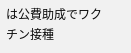は公費助成でワクチン接種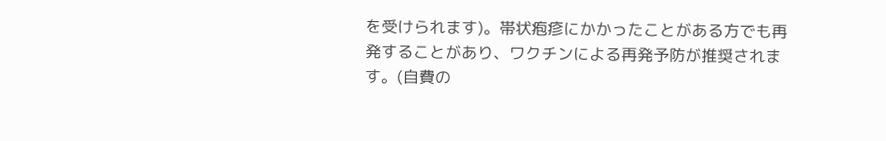を受けられます)。帯状疱疹にかかったことがある方でも再発することがあり、ワクチンによる再発予防が推奨されます。(自費の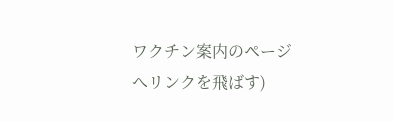ワクチン案内のページへリンクを飛ばす)